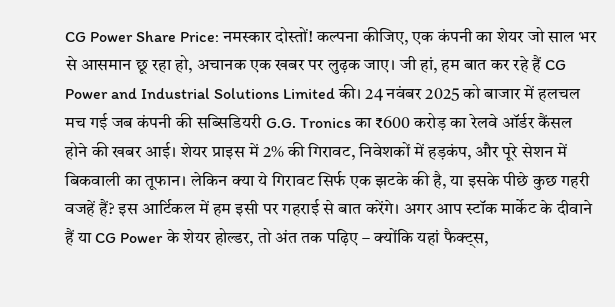CG Power Share Price: नमस्कार दोस्तों! कल्पना कीजिए, एक कंपनी का शेयर जो साल भर से आसमान छू रहा हो, अचानक एक खबर पर लुढ़क जाए। जी हां, हम बात कर रहे हैं CG Power and Industrial Solutions Limited की। 24 नवंबर 2025 को बाजार में हलचल मच गई जब कंपनी की सब्सिडियरी G.G. Tronics का ₹600 करोड़ का रेलवे ऑर्डर कैंसल होने की खबर आई। शेयर प्राइस में 2% की गिरावट, निवेशकों में हड़कंप, और पूरे सेशन में बिकवाली का तूफान। लेकिन क्या ये गिरावट सिर्फ एक झटके की है, या इसके पीछे कुछ गहरी वजहें हैं? इस आर्टिकल में हम इसी पर गहराई से बात करेंगे। अगर आप स्टॉक मार्केट के दीवाने हैं या CG Power के शेयर होल्डर, तो अंत तक पढ़िए – क्योंकि यहां फैक्ट्स,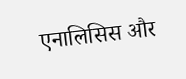एनालिसिस और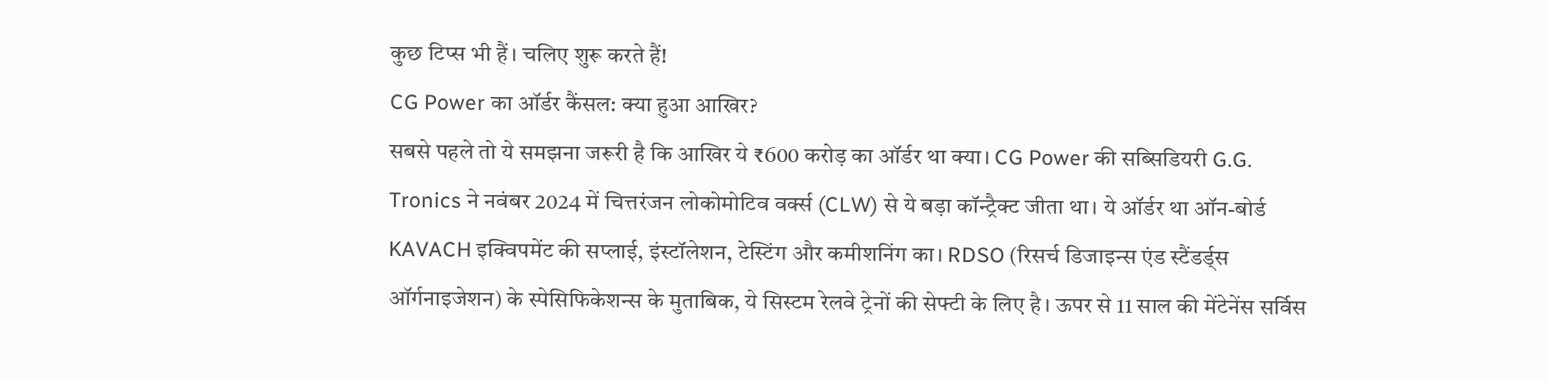कुछ टिप्स भी हैं। चलिए शुरू करते हैं!
CG Power का ऑर्डर कैंसल: क्या हुआ आखिर?
सबसे पहले तो ये समझना जरूरी है कि आखिर ये ₹600 करोड़ का ऑर्डर था क्या। CG Power की सब्सिडियरी G.G. Tronics ने नवंबर 2024 में चित्तरंजन लोकोमोटिव वर्क्स (CLW) से ये बड़ा कॉन्ट्रैक्ट जीता था। ये ऑर्डर था ऑन-बोर्ड KAVACH इक्विपमेंट की सप्लाई, इंस्टॉलेशन, टेस्टिंग और कमीशनिंग का। RDSO (रिसर्च डिजाइन्स एंड स्टैंडर्ड्स ऑर्गनाइजेशन) के स्पेसिफिकेशन्स के मुताबिक, ये सिस्टम रेलवे ट्रेनों की सेफ्टी के लिए है। ऊपर से 11 साल की मेंटेनेंस सर्विस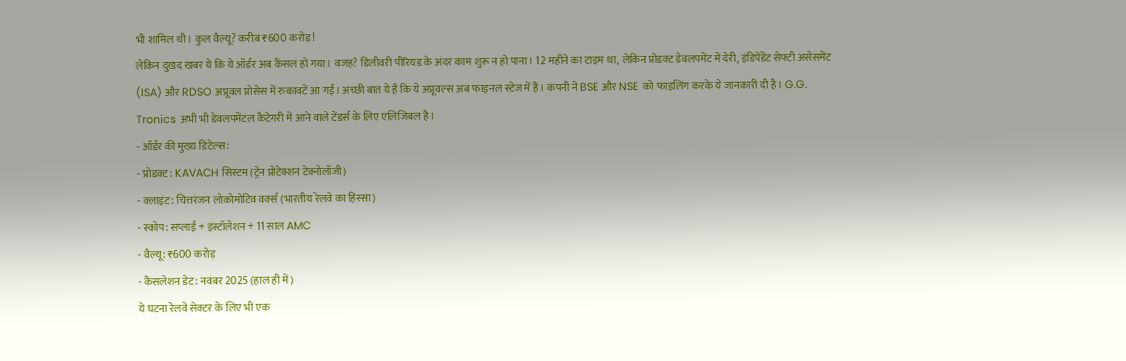भी शामिल थी। कुल वैल्यू? करीब ₹600 करोड़!
लेकिन दुखद खबर ये कि ये ऑर्डर अब कैंसल हो गया। वजह? डिलीवरी पीरियड के अंदर काम शुरू न हो पाना। 12 महीने का टाइम था, लेकिन प्रोडक्ट डेवलपमेंट में देरी, इंडिपेंडेंट सेफ्टी असेसमेंट (ISA) और RDSO अप्रूवल प्रोसेस में रुकावटें आ गईं। अच्छी बात ये है कि ये अप्रूवल्स अब फाइनल स्टेज में हैं। कंपनी ने BSE और NSE को फाइलिंग करके ये जानकारी दी है। G.G. Tronics अभी भी डेवलपमेंटल कैटेगरी में आने वाले टेंडर्स के लिए एलिजिबल है।
- ऑर्डर की मुख्य डिटेल्स:
- प्रोडक्ट: KAVACH सिस्टम (ट्रेन प्रोटेक्शन टेक्नोलॉजी)
- क्लाइंट: चित्तरंजन लोकोमोटिव वर्क्स (भारतीय रेलवे का हिस्सा)
- स्कोप: सप्लाई + इंस्टॉलेशन + 11 साल AMC
- वैल्यू: ₹600 करोड़
- कैंसलेशन डेट: नवंबर 2025 (हाल ही में)
ये घटना रेलवे सेक्टर के लिए भी एक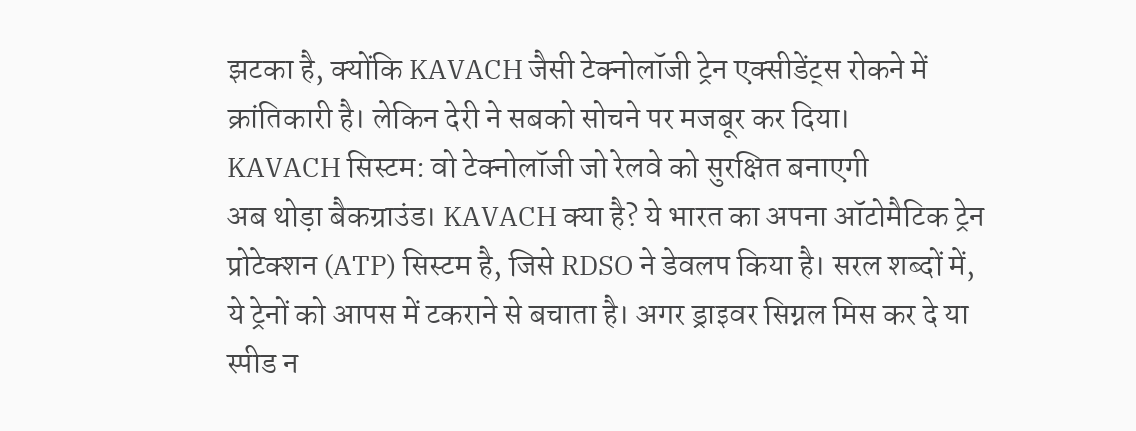झटका है, क्योंकि KAVACH जैसी टेक्नोलॉजी ट्रेन एक्सीडेंट्स रोकने में क्रांतिकारी है। लेकिन देरी ने सबको सोचने पर मजबूर कर दिया।
KAVACH सिस्टम: वो टेक्नोलॉजी जो रेलवे को सुरक्षित बनाएगी
अब थोड़ा बैकग्राउंड। KAVACH क्या है? ये भारत का अपना ऑटोमैटिक ट्रेन प्रोटेक्शन (ATP) सिस्टम है, जिसे RDSO ने डेवलप किया है। सरल शब्दों में, ये ट्रेनों को आपस में टकराने से बचाता है। अगर ड्राइवर सिग्नल मिस कर दे या स्पीड न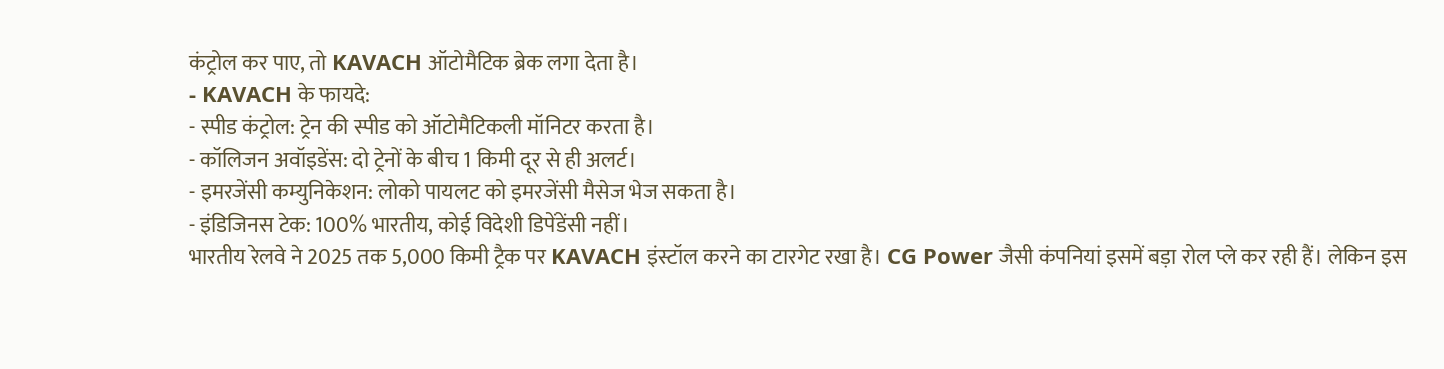कंट्रोल कर पाए, तो KAVACH ऑटोमैटिक ब्रेक लगा देता है।
- KAVACH के फायदे:
- स्पीड कंट्रोल: ट्रेन की स्पीड को ऑटोमैटिकली मॉनिटर करता है।
- कॉलिजन अवॉइडेंस: दो ट्रेनों के बीच 1 किमी दूर से ही अलर्ट।
- इमरजेंसी कम्युनिकेशन: लोको पायलट को इमरजेंसी मैसेज भेज सकता है।
- इंडिजिनस टेक: 100% भारतीय, कोई विदेशी डिपेंडेंसी नहीं।
भारतीय रेलवे ने 2025 तक 5,000 किमी ट्रैक पर KAVACH इंस्टॉल करने का टारगेट रखा है। CG Power जैसी कंपनियां इसमें बड़ा रोल प्ले कर रही हैं। लेकिन इस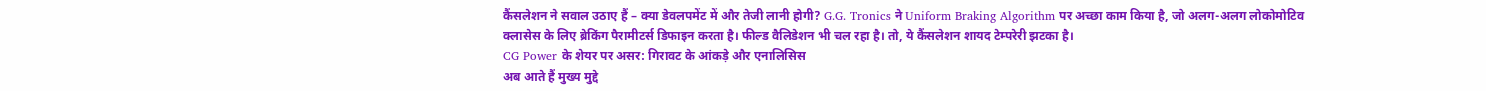कैंसलेशन ने सवाल उठाए हैं – क्या डेवलपमेंट में और तेजी लानी होगी? G.G. Tronics ने Uniform Braking Algorithm पर अच्छा काम किया है, जो अलग-अलग लोकोमोटिव क्लासेस के लिए ब्रेकिंग पैरामीटर्स डिफाइन करता है। फील्ड वैलिडेशन भी चल रहा है। तो, ये कैंसलेशन शायद टेम्परेरी झटका है।
CG Power के शेयर पर असर: गिरावट के आंकड़े और एनालिसिस
अब आते हैं मुख्य मुद्दे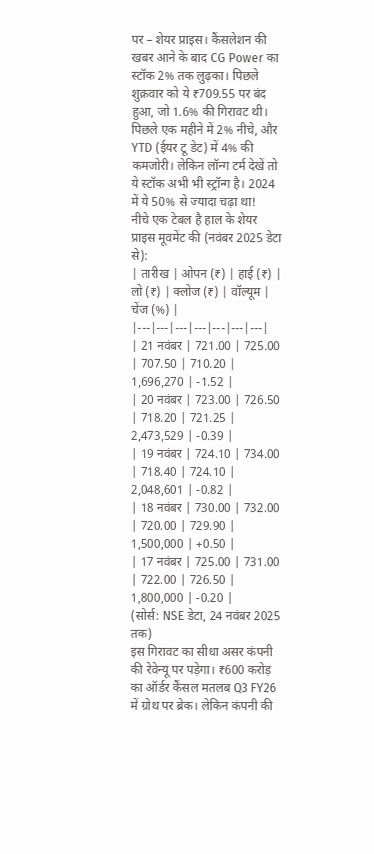पर – शेयर प्राइस। कैंसलेशन की खबर आने के बाद CG Power का स्टॉक 2% तक लुढ़का। पिछले शुक्रवार को ये ₹709.55 पर बंद हुआ, जो 1.6% की गिरावट थी। पिछले एक महीने में 2% नीचे, और YTD (ईयर टू डेट) में 4% की कमजोरी। लेकिन लॉन्ग टर्म देखें तो ये स्टॉक अभी भी स्ट्रॉन्ग है। 2024 में ये 50% से ज्यादा चढ़ा था!
नीचे एक टेबल है हाल के शेयर प्राइस मूवमेंट की (नवंबर 2025 डेटा से):
| तारीख | ओपन (₹) | हाई (₹) | लो (₹) | क्लोज (₹) | वॉल्यूम | चेंज (%) |
|---|---|---|---|---|---|---|
| 21 नवंबर | 721.00 | 725.00 | 707.50 | 710.20 | 1,696,270 | -1.52 |
| 20 नवंबर | 723.00 | 726.50 | 718.20 | 721.25 | 2,473,529 | -0.39 |
| 19 नवंबर | 724.10 | 734.00 | 718.40 | 724.10 | 2,048,601 | -0.82 |
| 18 नवंबर | 730.00 | 732.00 | 720.00 | 729.90 | 1,500,000 | +0.50 |
| 17 नवंबर | 725.00 | 731.00 | 722.00 | 726.50 | 1,800,000 | -0.20 |
(सोर्स: NSE डेटा, 24 नवंबर 2025 तक)
इस गिरावट का सीधा असर कंपनी की रेवेन्यू पर पड़ेगा। ₹600 करोड़ का ऑर्डर कैंसल मतलब Q3 FY26 में ग्रोथ पर ब्रेक। लेकिन कंपनी की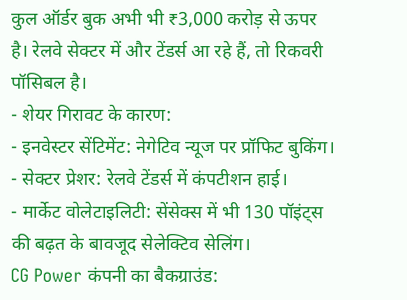कुल ऑर्डर बुक अभी भी ₹3,000 करोड़ से ऊपर है। रेलवे सेक्टर में और टेंडर्स आ रहे हैं, तो रिकवरी पॉसिबल है।
- शेयर गिरावट के कारण:
- इनवेस्टर सेंटिमेंट: नेगेटिव न्यूज पर प्रॉफिट बुकिंग।
- सेक्टर प्रेशर: रेलवे टेंडर्स में कंपटीशन हाई।
- मार्केट वोलेटाइलिटी: सेंसेक्स में भी 130 पॉइंट्स की बढ़त के बावजूद सेलेक्टिव सेलिंग।
CG Power कंपनी का बैकग्राउंड: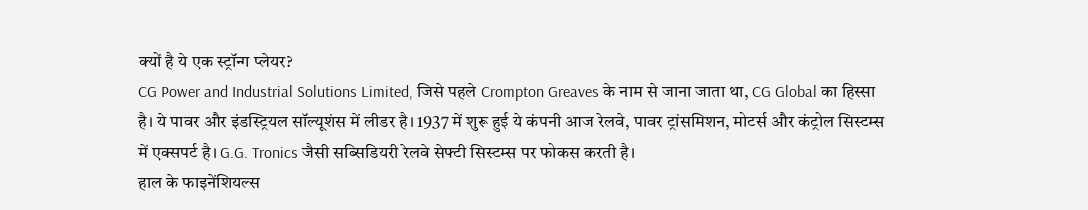क्यों है ये एक स्ट्रॉन्ग प्लेयर?
CG Power and Industrial Solutions Limited, जिसे पहले Crompton Greaves के नाम से जाना जाता था, CG Global का हिस्सा है। ये पावर और इंडस्ट्रियल सॉल्यूशंस में लीडर है। 1937 में शुरू हुई ये कंपनी आज रेलवे, पावर ट्रांसमिशन, मोटर्स और कंट्रोल सिस्टम्स में एक्सपर्ट है। G.G. Tronics जैसी सब्सिडियरी रेलवे सेफ्टी सिस्टम्स पर फोकस करती है।
हाल के फाइनेंशियल्स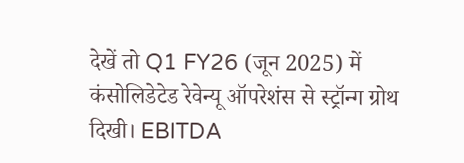देखें तो Q1 FY26 (जून 2025) में कंसोलिडेटेड रेवेन्यू ऑपरेशंस से स्ट्रॉन्ग ग्रोथ दिखी। EBITDA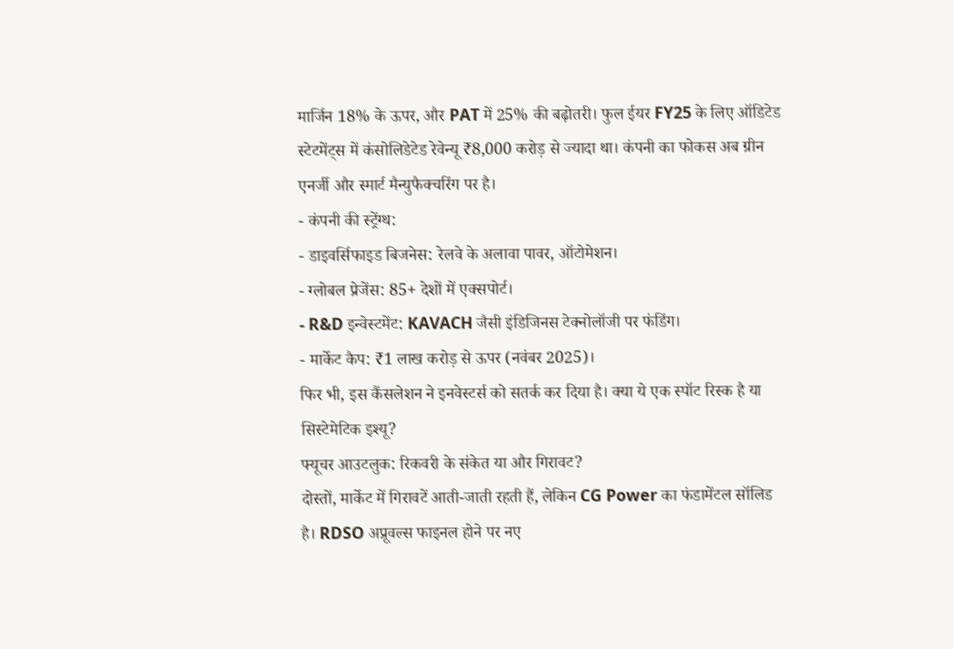मार्जिन 18% के ऊपर, और PAT में 25% की बढ़ोतरी। फुल ईयर FY25 के लिए ऑडिटेड स्टेटमेंट्स में कंसोलिडेटेड रेवेन्यू ₹8,000 करोड़ से ज्यादा था। कंपनी का फोकस अब ग्रीन एनर्जी और स्मार्ट मैन्युफैक्चरिंग पर है।
- कंपनी की स्ट्रेंग्थ:
- डाइवर्सिफाइड बिजनेस: रेलवे के अलावा पावर, ऑटोमेशन।
- ग्लोबल प्रेजेंस: 85+ देशों में एक्सपोर्ट।
- R&D इन्वेस्टमेंट: KAVACH जैसी इंडिजिनस टेक्नोलॉजी पर फंडिंग।
- मार्केट कैप: ₹1 लाख करोड़ से ऊपर (नवंबर 2025)।
फिर भी, इस कैंसलेशन ने इनवेस्टर्स को सतर्क कर दिया है। क्या ये एक स्पॉट रिस्क है या सिस्टेमेटिक इश्यू?
फ्यूचर आउटलुक: रिकवरी के संकेत या और गिरावट?
दोस्तों, मार्केट में गिरावटें आती-जाती रहती हैं, लेकिन CG Power का फंडामेंटल सॉलिड है। RDSO अप्रूवल्स फाइनल होने पर नए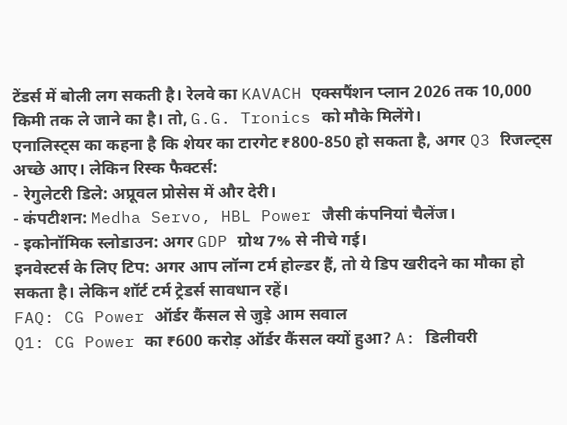टेंडर्स में बोली लग सकती है। रेलवे का KAVACH एक्सपैंशन प्लान 2026 तक 10,000 किमी तक ले जाने का है। तो, G.G. Tronics को मौके मिलेंगे।
एनालिस्ट्स का कहना है कि शेयर का टारगेट ₹800-850 हो सकता है, अगर Q3 रिजल्ट्स अच्छे आए। लेकिन रिस्क फैक्टर्स:
- रेगुलेटरी डिले: अप्रूवल प्रोसेस में और देरी।
- कंपटीशन: Medha Servo, HBL Power जैसी कंपनियां चैलेंज।
- इकोनॉमिक स्लोडाउन: अगर GDP ग्रोथ 7% से नीचे गई।
इनवेस्टर्स के लिए टिप: अगर आप लॉन्ग टर्म होल्डर हैं, तो ये डिप खरीदने का मौका हो सकता है। लेकिन शॉर्ट टर्म ट्रेडर्स सावधान रहें।
FAQ: CG Power ऑर्डर कैंसल से जुड़े आम सवाल
Q1: CG Power का ₹600 करोड़ ऑर्डर कैंसल क्यों हुआ? A: डिलीवरी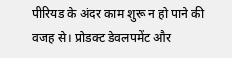पीरियड के अंदर काम शुरू न हो पाने की वजह से। प्रोडक्ट डेवलपमेंट और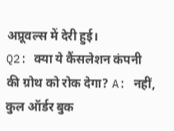अप्रूवल्स में देरी हुई।
Q2: क्या ये कैंसलेशन कंपनी की ग्रोथ को रोक देगा? A: नहीं, कुल ऑर्डर बुक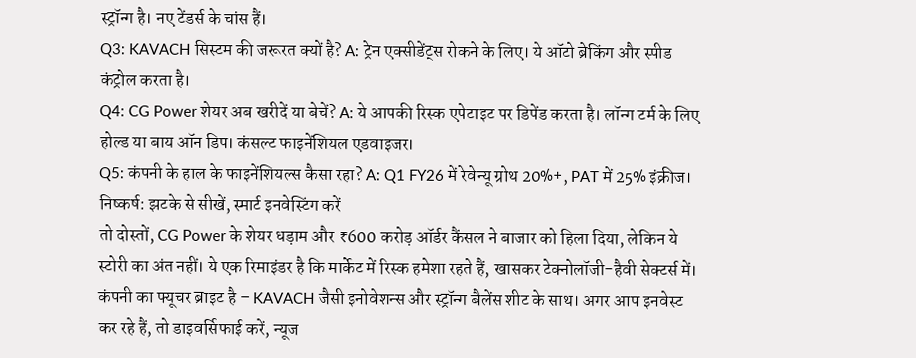स्ट्रॉन्ग है। नए टेंडर्स के चांस हैं।
Q3: KAVACH सिस्टम की जरूरत क्यों है? A: ट्रेन एक्सीडेंट्स रोकने के लिए। ये ऑटो ब्रेकिंग और स्पीड कंट्रोल करता है।
Q4: CG Power शेयर अब खरीदें या बेचें? A: ये आपकी रिस्क एपेटाइट पर डिपेंड करता है। लॉन्ग टर्म के लिए होल्ड या बाय ऑन डिप। कंसल्ट फाइनेंशियल एडवाइजर।
Q5: कंपनी के हाल के फाइनेंशियल्स कैसा रहा? A: Q1 FY26 में रेवेन्यू ग्रोथ 20%+, PAT में 25% इंक्रीज।
निष्कर्ष: झटके से सीखें, स्मार्ट इनवेस्टिंग करें
तो दोस्तों, CG Power के शेयर धड़ाम और ₹600 करोड़ ऑर्डर कैंसल ने बाजार को हिला दिया, लेकिन ये स्टोरी का अंत नहीं। ये एक रिमाइंडर है कि मार्केट में रिस्क हमेशा रहते हैं, खासकर टेक्नोलॉजी-हैवी सेक्टर्स में। कंपनी का फ्यूचर ब्राइट है – KAVACH जैसी इनोवेशन्स और स्ट्रॉन्ग बैलेंस शीट के साथ। अगर आप इनवेस्ट कर रहे हैं, तो डाइवर्सिफाई करें, न्यूज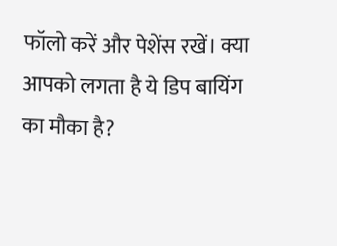फॉलो करें और पेशेंस रखें। क्या आपको लगता है ये डिप बायिंग का मौका है?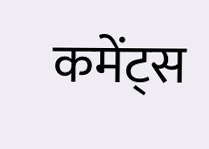कमेंट्स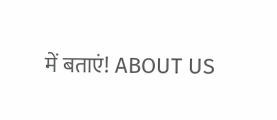में बताएं! ABOUT US